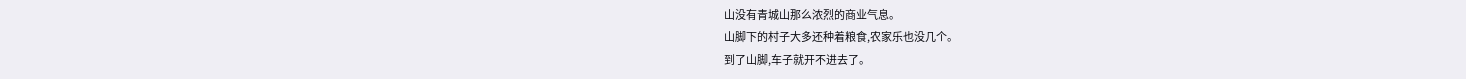山没有青城山那么浓烈的商业气息。
山脚下的村子大多还种着粮食,农家乐也没几个。
到了山脚,车子就开不进去了。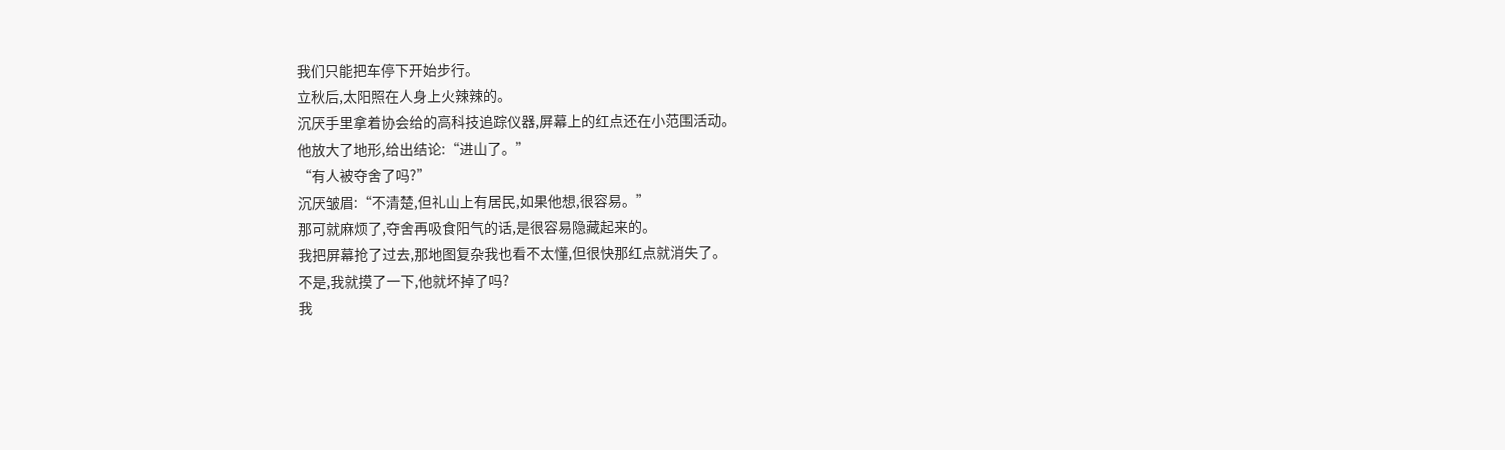我们只能把车停下开始步行。
立秋后,太阳照在人身上火辣辣的。
沉厌手里拿着协会给的高科技追踪仪器,屏幕上的红点还在小范围活动。
他放大了地形,给出结论:“进山了。”
“有人被夺舍了吗?”
沉厌皱眉:“不清楚,但礼山上有居民,如果他想,很容易。”
那可就麻烦了,夺舍再吸食阳气的话,是很容易隐藏起来的。
我把屏幕抢了过去,那地图复杂我也看不太懂,但很快那红点就消失了。
不是,我就摸了一下,他就坏掉了吗?
我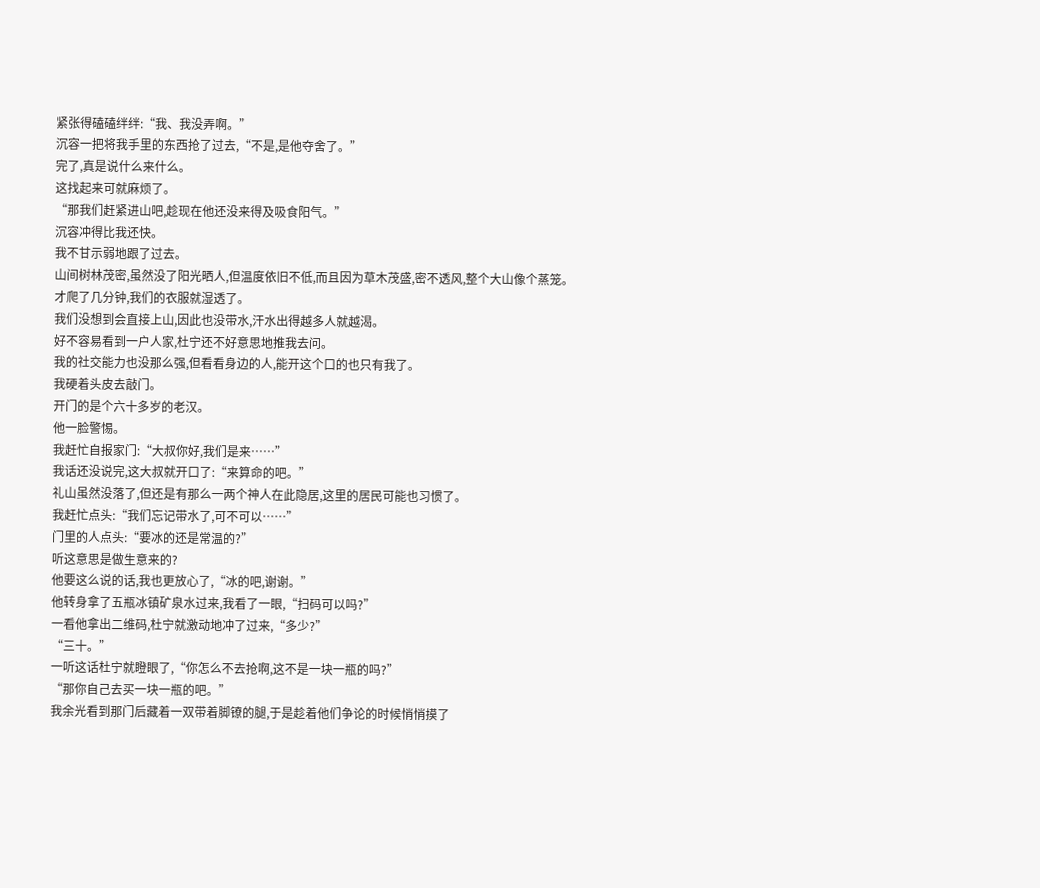紧张得磕磕绊绊:“我、我没弄啊。”
沉容一把将我手里的东西抢了过去,“不是,是他夺舍了。”
完了,真是说什么来什么。
这找起来可就麻烦了。
“那我们赶紧进山吧,趁现在他还没来得及吸食阳气。”
沉容冲得比我还快。
我不甘示弱地跟了过去。
山间树林茂密,虽然没了阳光晒人,但温度依旧不低,而且因为草木茂盛,密不透风,整个大山像个蒸笼。
才爬了几分钟,我们的衣服就湿透了。
我们没想到会直接上山,因此也没带水,汗水出得越多人就越渴。
好不容易看到一户人家,杜宁还不好意思地推我去问。
我的社交能力也没那么强,但看看身边的人,能开这个口的也只有我了。
我硬着头皮去敲门。
开门的是个六十多岁的老汉。
他一脸警惕。
我赶忙自报家门:“大叔你好,我们是来……”
我话还没说完,这大叔就开口了:“来算命的吧。”
礼山虽然没落了,但还是有那么一两个神人在此隐居,这里的居民可能也习惯了。
我赶忙点头:“我们忘记带水了,可不可以……”
门里的人点头:“要冰的还是常温的?”
听这意思是做生意来的?
他要这么说的话,我也更放心了,“冰的吧,谢谢。”
他转身拿了五瓶冰镇矿泉水过来,我看了一眼,“扫码可以吗?”
一看他拿出二维码,杜宁就激动地冲了过来,“多少?”
“三十。”
一听这话杜宁就瞪眼了,“你怎么不去抢啊,这不是一块一瓶的吗?”
“那你自己去买一块一瓶的吧。”
我余光看到那门后藏着一双带着脚镣的腿,于是趁着他们争论的时候悄悄摸了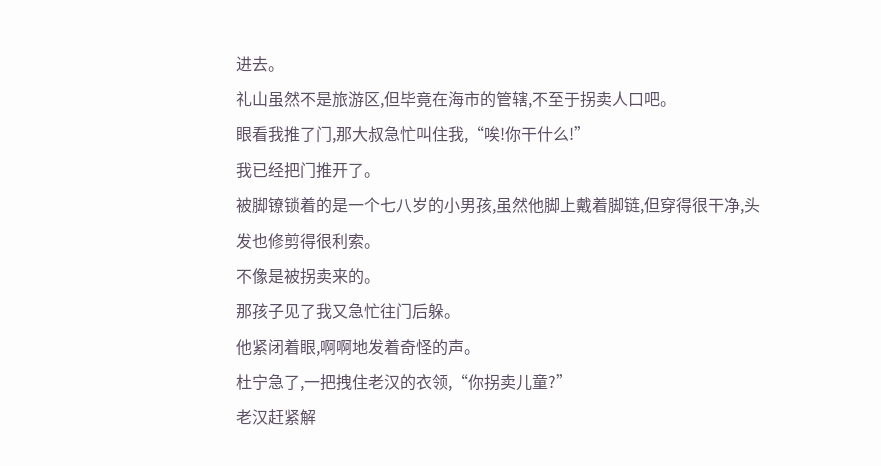进去。
礼山虽然不是旅游区,但毕竟在海市的管辖,不至于拐卖人口吧。
眼看我推了门,那大叔急忙叫住我,“唉!你干什么!”
我已经把门推开了。
被脚镣锁着的是一个七八岁的小男孩,虽然他脚上戴着脚链,但穿得很干净,头发也修剪得很利索。
不像是被拐卖来的。
那孩子见了我又急忙往门后躲。
他紧闭着眼,啊啊地发着奇怪的声。
杜宁急了,一把拽住老汉的衣领,“你拐卖儿童?”
老汉赶紧解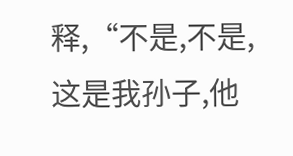释,“不是,不是,这是我孙子,他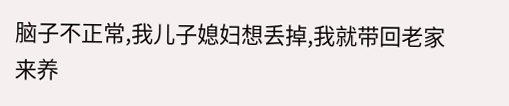脑子不正常,我儿子媳妇想丢掉,我就带回老家来养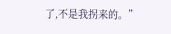了,不是我拐来的。”